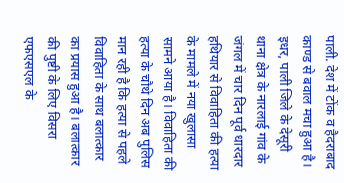पाली. देश में टोंक व हैदराबाद काण्ड से बवाल मचा हुआ है। इधर, पाली जिले के देसूरी थाना क्षेत्र के नारलाई गांव के जंगल में चार दिन पूर्व धारदार हथियार से विवाहिता की हत्या के मामले में नया खुलासा सामने आया है। विवाहिता की हत्या के चौथे दिन अब पुलिस मान रही है कि हत्या से पहले विवाहिता के साथ बलात्कार का प्रयास हुआ है। बलात्कार की पुष्टी के लिए विसरा एफएसएल के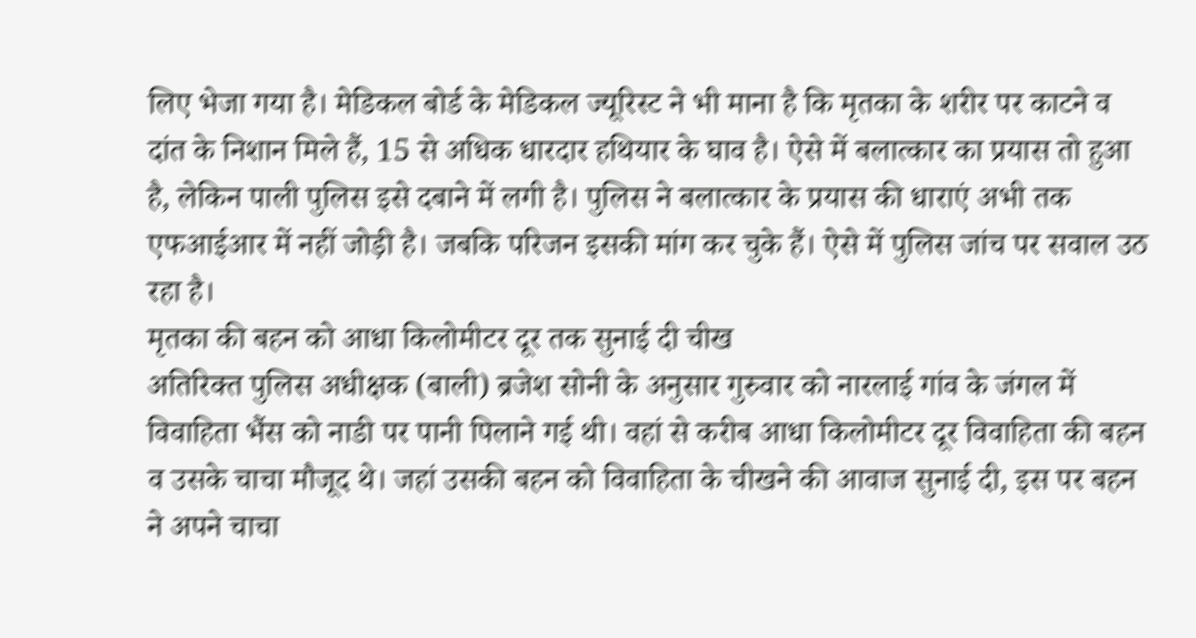लिए भेजा गया है। मेडिकल बोर्ड के मेडिकल ज्यूरिस्ट ने भी माना है कि मृतका के शरीर पर काटने व दांत के निशान मिले हैं, 15 से अधिक धारदार हथियार के घाव है। ऐसे में बलात्कार का प्रयास तो हुआ है, लेकिन पाली पुलिस इसे दबाने में लगी है। पुलिस ने बलात्कार के प्रयास की धाराएं अभी तक एफआईआर में नहीं जोड़ी है। जबकि परिजन इसकी मांग कर चुके हैं। ऐसे में पुलिस जांच पर सवाल उठ रहा है।
मृतका की बहन को आधा किलोमीटर दूर तक सुनाई दी चीख
अतिरिक्त पुलिस अधीक्षक (बाली) ब्रजेश सोनी के अनुसार गुरुवार को नारलाई गांव के जंगल में विवाहिता भैंस को नाडी पर पानी पिलाने गई थी। वहां से करीब आधा किलोमीटर दूर विवाहिता की बहन व उसके चाचा मौजूद थे। जहां उसकी बहन को विवाहिता के चीखने की आवाज सुनाई दी, इस पर बहन ने अपने चाचा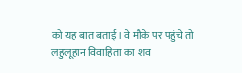को यह बात बताई। वे मौके पर पहुंचे तो लहुलूहान विवाहिता का शव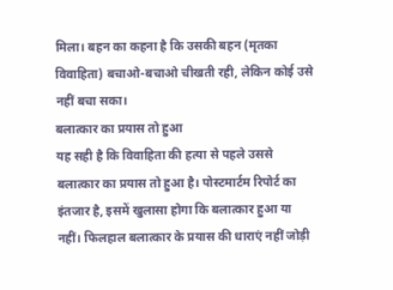मिला। बहन का कहना है कि उसकी बहन (मृतका विवाहिता) बचाओ-बचाओ चीखती रही, लेकिन कोई उसे नहीं बचा सका।
बलात्कार का प्रयास तो हुआ
यह सही है कि विवाहिता की हत्या से पहले उससे बलात्कार का प्रयास तो हुआ है। पोस्टमार्टम रिपोर्ट का इंतजार है, इसमें खुलासा होगा कि बलात्कार हुआ या नहीं। फिलहाल बलात्कार के प्रयास की धाराएं नहीं जोड़ी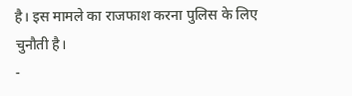है। इस मामले का राजफाश करना पुलिस के लिए चुनौती है।
-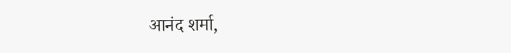आनंद शर्मा,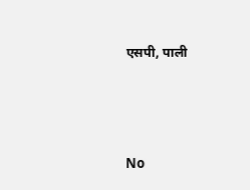एसपी, पाली





No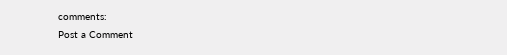comments:
Post a Comment